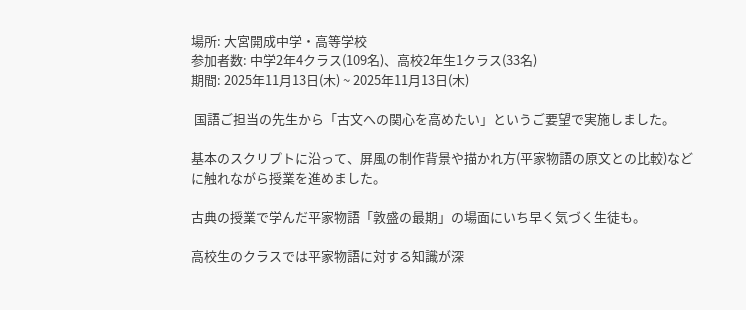場所: 大宮開成中学・高等学校
参加者数: 中学2年4クラス(109名)、高校2年生1クラス(33名)
期間: 2025年11月13日(木) ~ 2025年11月13日(木)

 国語ご担当の先生から「古文への関心を高めたい」というご要望で実施しました。

基本のスクリプトに沿って、屏風の制作背景や描かれ方(平家物語の原文との比較)などに触れながら授業を進めました。

古典の授業で学んだ平家物語「敦盛の最期」の場面にいち早く気づく生徒も。

高校生のクラスでは平家物語に対する知識が深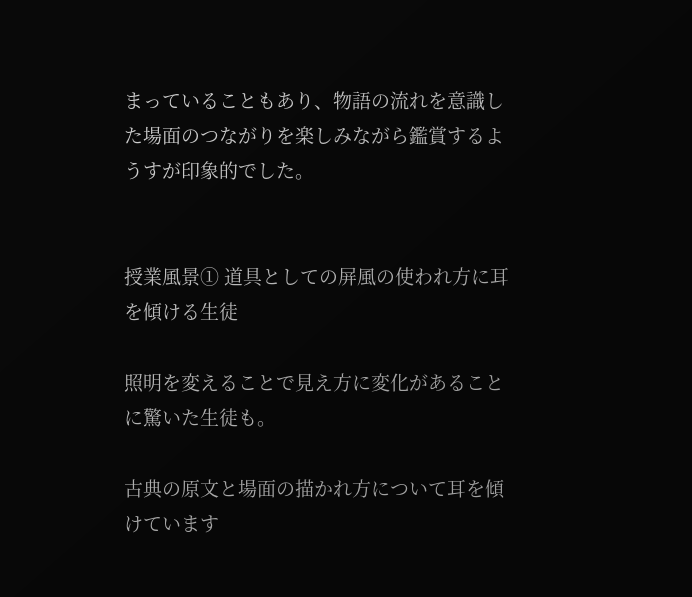まっていることもあり、物語の流れを意識した場面のつながりを楽しみながら鑑賞するようすが印象的でした。


授業風景➀ 道具としての屏風の使われ方に耳を傾ける生徒

照明を変えることで見え方に変化があることに驚いた生徒も。

古典の原文と場面の描かれ方について耳を傾けています